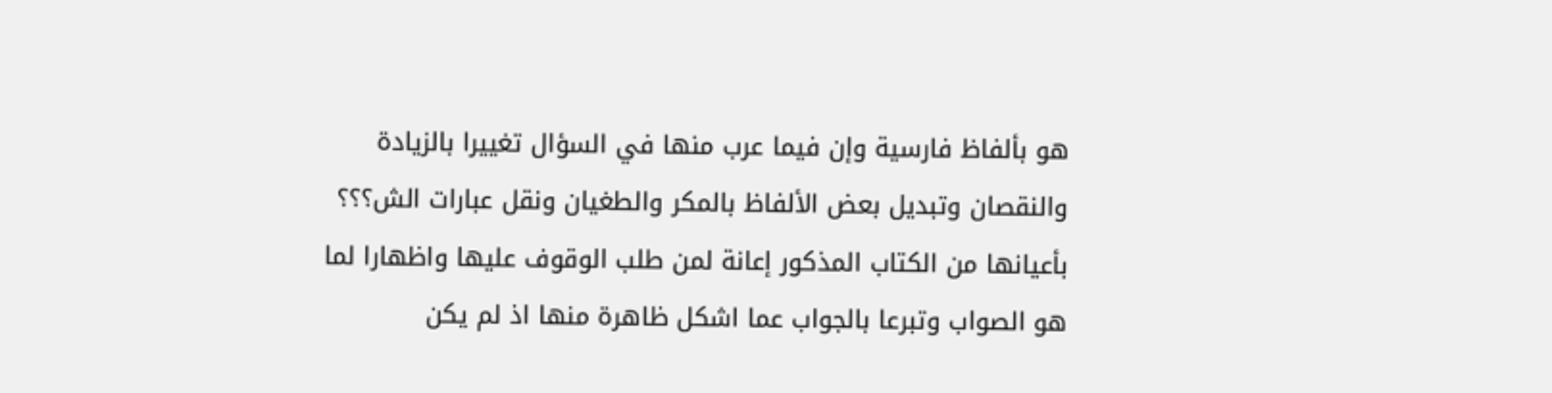هو بألفاظ فارسية وإن فيما عرب منها في السؤال تغييرا بالزيادة والنقصان وتبديل بعض الألفاظ بالمكر والطغيان ونقل عبارات الش؟؟؟ بأعيانها من الكتاب المذكور إعانة لمن طلب الوقوف عليها واظهارا لما هو الصواب وتبرعا بالجواب عما اشكل ظاهرة منها اذ لم يكن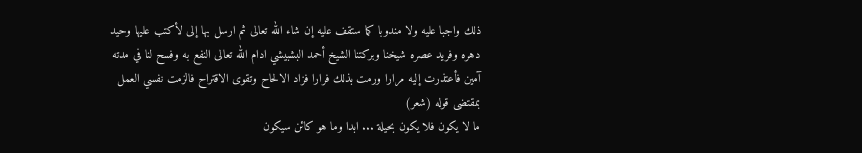ذلك واجبا عليه ولا مندوبا كما ستقف عليه إن شاء الله تعالى ثم ارسل بها إلى لأكتب عليها وحيد دهره وفريد عصره شيخنا وبركتنا الشيخ أحمد البشبيشي ادام الله تعالى النفع به وفسح لنا في مدته آمين فأعتذرت إليه مرارا ورمت بذلك فرارا فزاد الالحاح وتقوى الاقتراح فالزمت نفسي العمل بمقتضى قوله (شعر)
ما لا يكون فلا يكون بحيلة ... ابدا وما هو كائن سيكون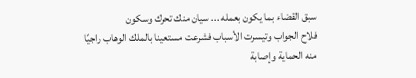سبق القضاء بما يكون بعمله ... سيان منك تحرك وسكون
فلاح الجواب وتيسرت الأسباب فشرعت مستعينا بالملك الوهاب راجيًا منه الحماية وإصابة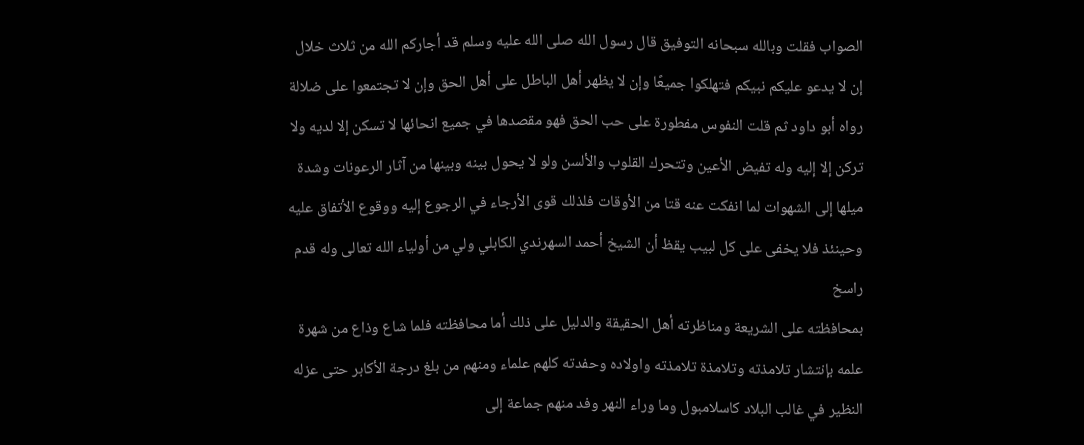الصواب فقلت وبالله سبحانه التوفيق قال رسول الله صلى الله عليه وسلم قد أجاركم الله من ثلاث خلال إن لا يدعو عليكم نبيكم فتهلكوا جميعًا وإن لا يظهر أهل الباطل على أهل الحق وإن لا تجتمعوا على ضلالة رواه أبو داود ثم قلت النفوس مفطورة على حب الحق فهو مقصدها في جميع انحائها لا تسكن إلا لديه ولا تركن إلا إليه وله تفيض الأعين وتتحرك القلوب والألسن ولو لا يحول بينه وبينها من آثار الرعونات وشدة ميلها إلى الشهوات لما انفكت عنه قتا من الأوقات فلذلك قوى الأرجاء في الرجوع إليه ووقوع الأتفاق عليه وحينئذ فلا يخفى على كل لبيب يقظ أن الشيخ أحمد السهرندي الكابلي ولي من أولياء الله تعالى وله قدم راسخ
بمحافظته على الشريعة ومناظرته أهل الحقيقة والدليل على ذلك أما محافظته فلما شاع وذاع من شهرة علمه بإنتشار تلامذته وتلامذة تلامذته واولاده وحفدته كلهم علماء ومنهم من بلغ درجة الأكابر حتى عزله النظير في غالب البلاد كاسلامبول وما وراء النهر وفد منهم جماعة إلى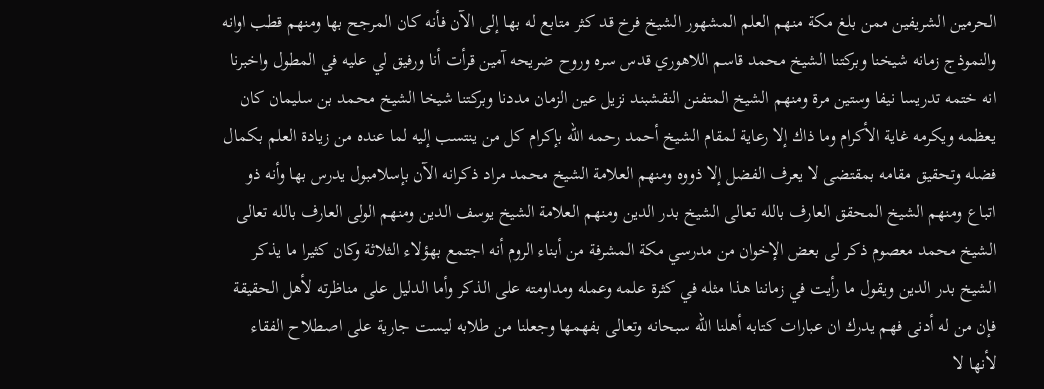الحرمين الشريفين ممن بلغ مكة منهم العلم المشهور الشيخ فرخ قد كثر متابع له بها إلى الآن فأنه كان المرجح بها ومنهم قطب اوانه والنموذج زمانه شيخنا وبركتنا الشيخ محمد قاسم اللاهوري قدس سره وروح ضريحه آمين قرأت أنا ورفيق لي عليه في المطول واخبرنا انه ختمه تدريسا نيفا وستين مرة ومنهم الشيخ المتفنن النقشبند نزيل عين الزمان مددنا وبركتنا شيخا الشيخ محمد بن سليمان كان يعظمه ويكرمه غاية الأكرام وما ذاك إلا رعاية لمقام الشيخ أحمد رحمه الله بإكرام كل من ينتسب إليه لما عنده من زيادة العلم بكمال فضله وتحقيق مقامه بمقتضى لا يعرف الفضل إلا ذووه ومنهم العلامة الشيخ محمد مراد ذكرانه الآن بإسلامبول يدرس بها وأنه ذو اتباع ومنهم الشيخ المحقق العارف بالله تعالى الشيخ بدر الدين ومنهم العلامة الشيخ يوسف الدين ومنهم الولى العارف بالله تعالى الشيخ محمد معصوم ذكر لى بعض الإخوان من مدرسي مكة المشرفة من أبناء الروم أنه اجتمع بهؤلاء الثلاثة وكان كثيرا ما يذكر الشيخ بدر الدين ويقول ما رأيت في زماننا هذا مثله في كثرة علمه وعمله ومداومته على الذكر وأما الدليل على مناظرته لأهل الحقيقة فإن من له أدنى فهم يدرك ان عبارات كتابه أهلنا الله سبحانه وتعالى بفهمها وجعلنا من طلابه ليست جارية على اصطلاح الفقاء لأنها لا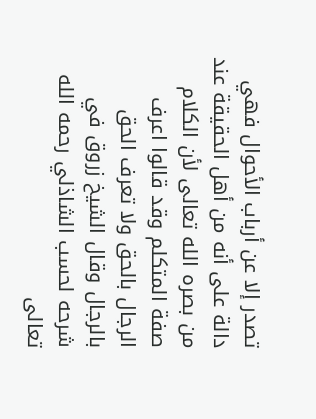تصدر إلا عن أرباب الأحوال فهي دالة على أنه من أهل الحقيقة عند من بصره الله تعالى لأن الكلام صفة المتكلم وقد قالوا اعرف الرجال بالحق ولا تعرف الحق بالرجال وقال الشيخ زروق في شرحه لحسب الشاذلي رحمه الله تعالى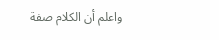واعلم أن الكلام صفة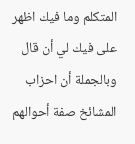المتكلم وما فيك اظهر على فيك لي أن قال وبالجملة أن احزاب المشائخ صفة أحوالهم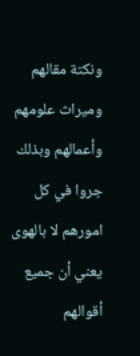ونكتة مقالهم وميراث علومهم وأعمالهم وبذلك جروا في كل امورهم لا بالهوى يعني أن جميع أقوالهم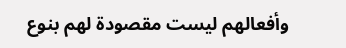وأفعالهم ليست مقصودة لهم بنوع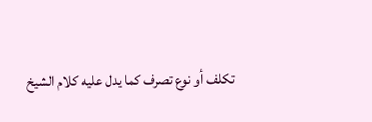تكلف أو نوع تصرف كما يدل عليه كلام الشيخ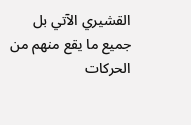القشيري الآتي بل جميع ما يقع منهم من الحركات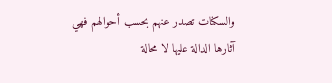والسكنات تصدر عنهم بحسب أحوالهم فهي آثارها الدالة عليها لا محالة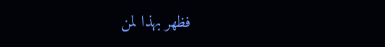فظهر بهذا لمن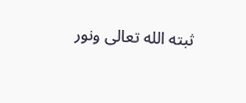ثبته الله تعالى ونور